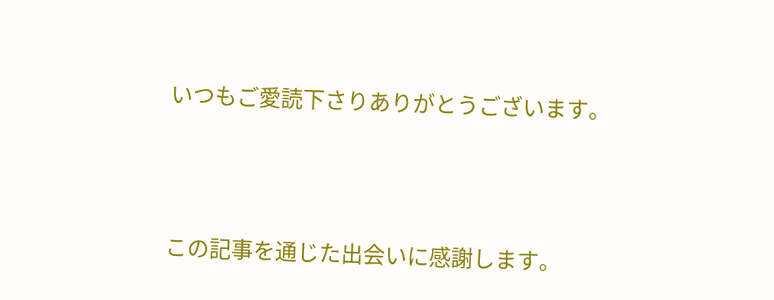いつもご愛読下さりありがとうございます。



この記事を通じた出会いに感謝します。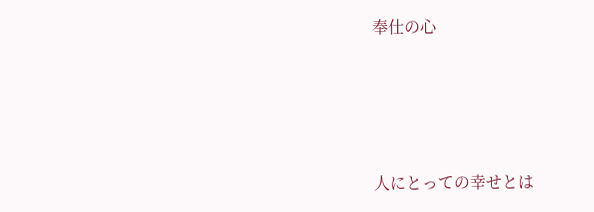奉仕の心





人にとっての幸せとは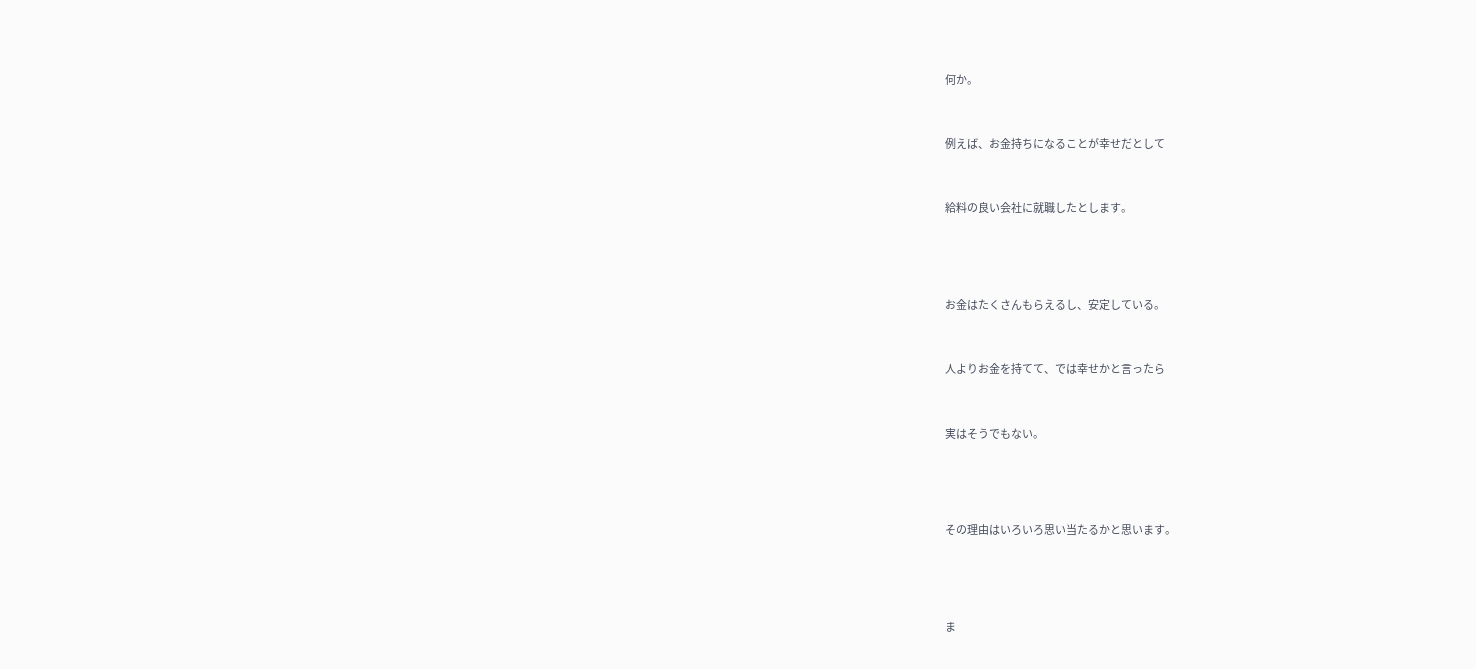何か。



例えば、お金持ちになることが幸せだとして



給料の良い会社に就職したとします。





お金はたくさんもらえるし、安定している。



人よりお金を持てて、では幸せかと言ったら



実はそうでもない。





その理由はいろいろ思い当たるかと思います。





ま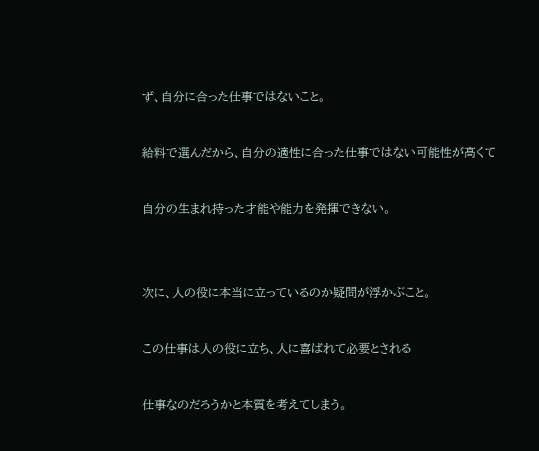ず、自分に合った仕事ではないこと。



給料で選んだから、自分の適性に合った仕事ではない可能性が高くて



自分の生まれ持った才能や能力を発揮できない。





次に、人の役に本当に立っているのか疑問が浮かぶこと。



この仕事は人の役に立ち、人に喜ばれて必要とされる



仕事なのだろうかと本質を考えてしまう。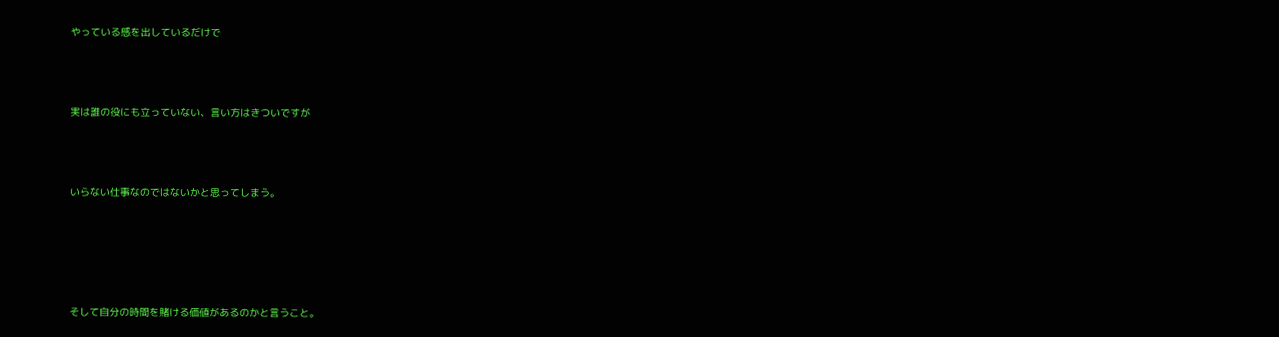やっている感を出しているだけで



実は誰の役にも立っていない、言い方はきついですが



いらない仕事なのではないかと思ってしまう。





そして自分の時間を賭ける価値があるのかと言うこと。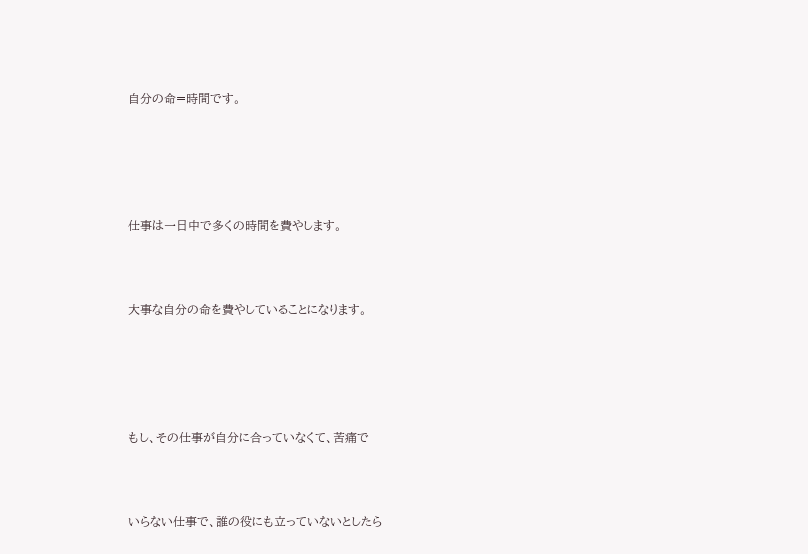自分の命=時間です。





仕事は一日中で多くの時間を費やします。



大事な自分の命を費やしていることになります。





もし、その仕事が自分に合っていなくて、苦痛で



いらない仕事で、誰の役にも立っていないとしたら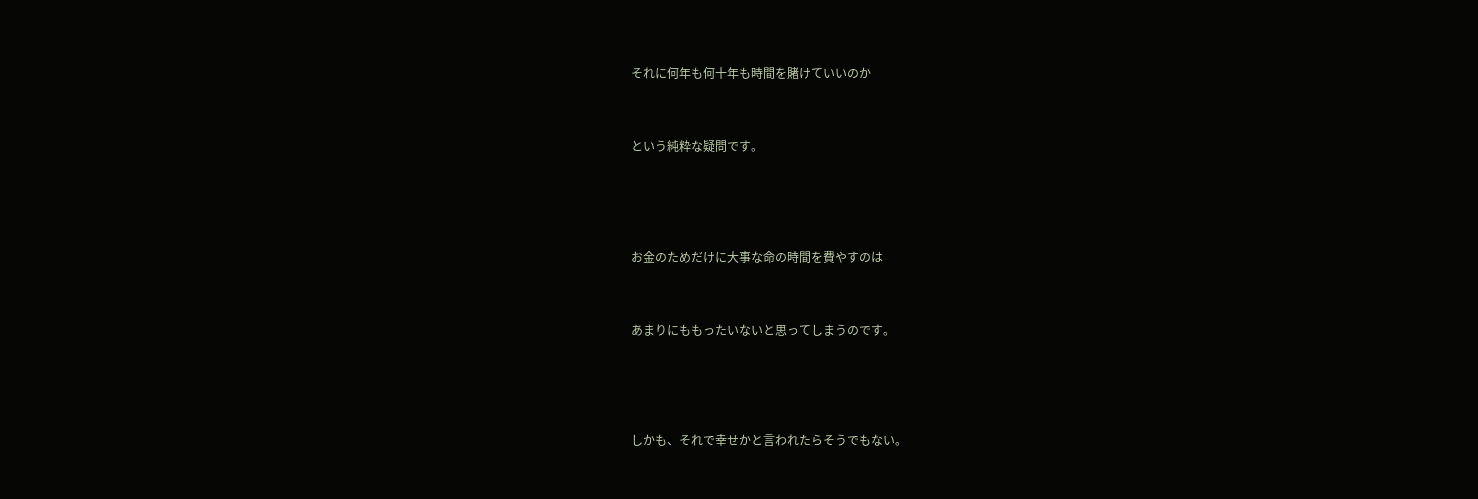それに何年も何十年も時間を賭けていいのか



という純粋な疑問です。





お金のためだけに大事な命の時間を費やすのは



あまりにももったいないと思ってしまうのです。





しかも、それで幸せかと言われたらそうでもない。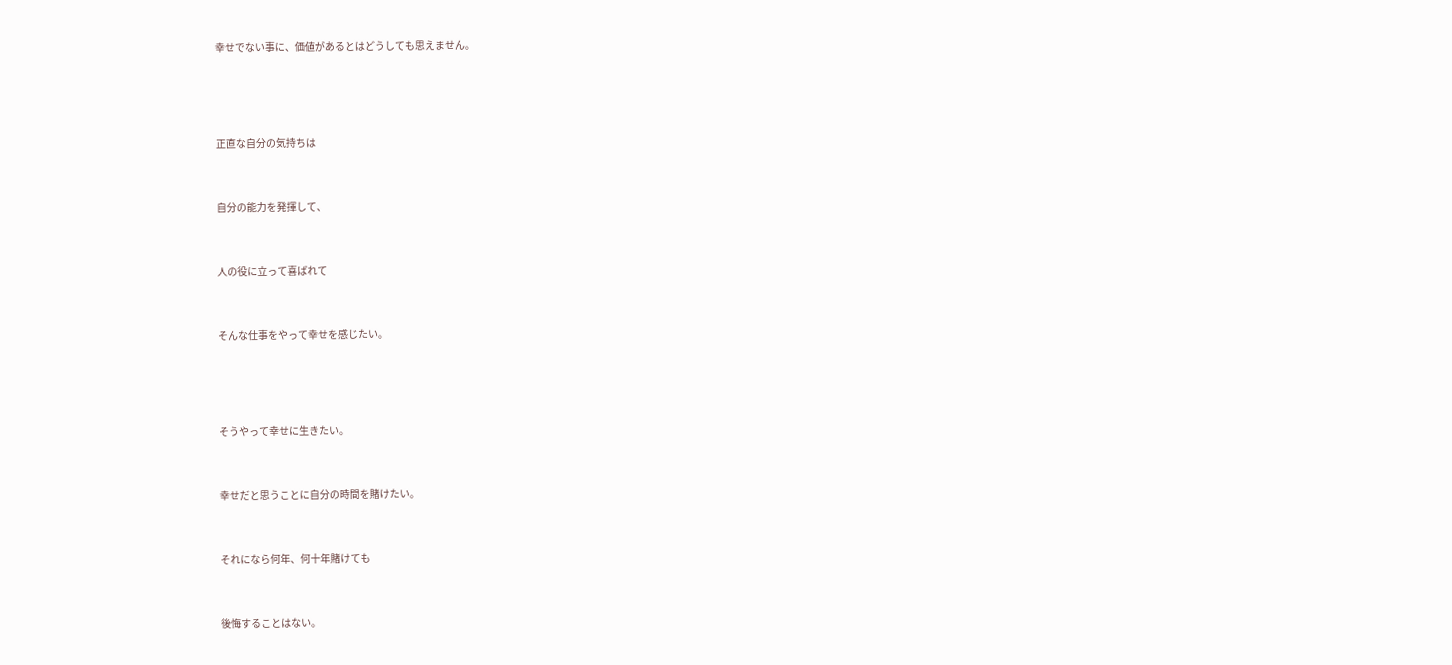幸せでない事に、価値があるとはどうしても思えません。





正直な自分の気持ちは



自分の能力を発揮して、



人の役に立って喜ばれて



そんな仕事をやって幸せを感じたい。





そうやって幸せに生きたい。



幸せだと思うことに自分の時間を賭けたい。



それになら何年、何十年賭けても



後悔することはない。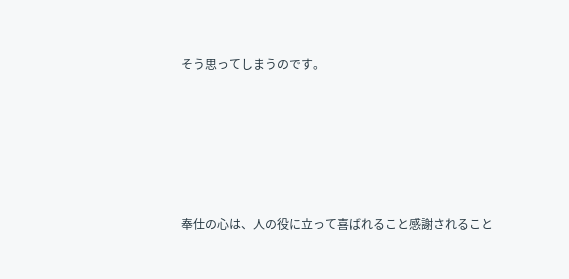そう思ってしまうのです。





奉仕の心は、人の役に立って喜ばれること感謝されること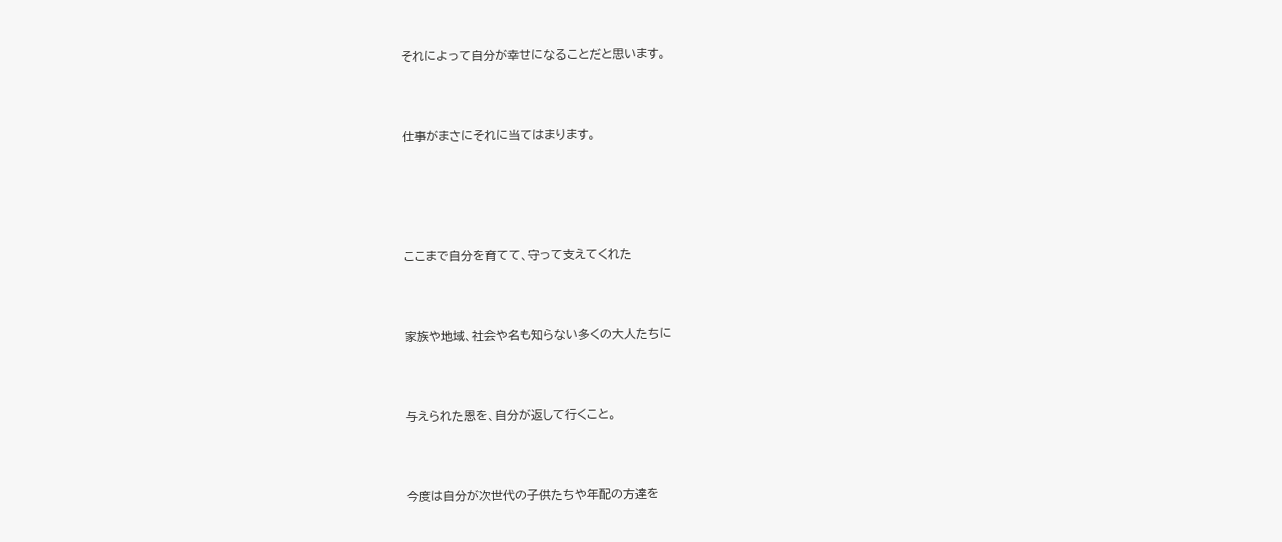それによって自分が幸せになることだと思います。



仕事がまさにそれに当てはまります。





ここまで自分を育てて、守って支えてくれた



家族や地域、社会や名も知らない多くの大人たちに



与えられた恩を、自分が返して行くこと。



今度は自分が次世代の子供たちや年配の方達を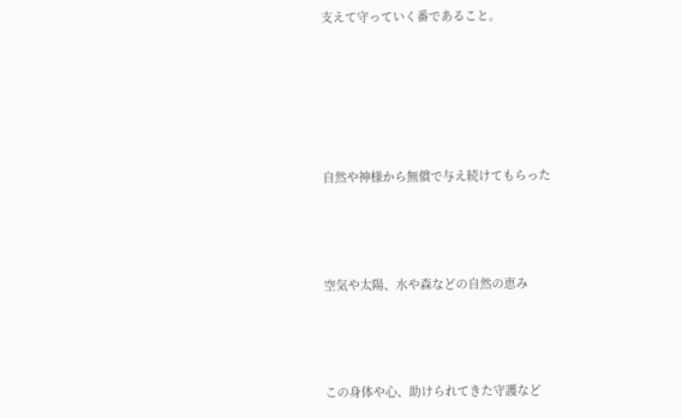支えて守っていく番であること。





自然や神様から無償で与え続けてもらった



空気や太陽、水や森などの自然の恵み



この身体や心、助けられてきた守護など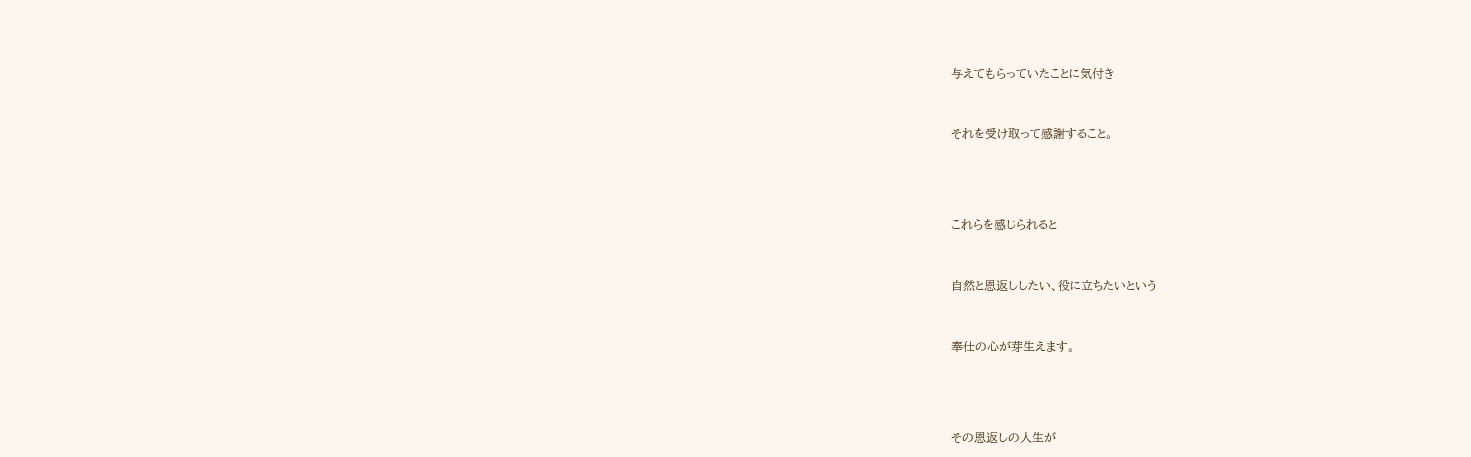与えてもらっていたことに気付き



それを受け取って感謝すること。





これらを感じられると



自然と恩返ししたい、役に立ちたいという



奉仕の心が芽生えます。





その恩返しの人生が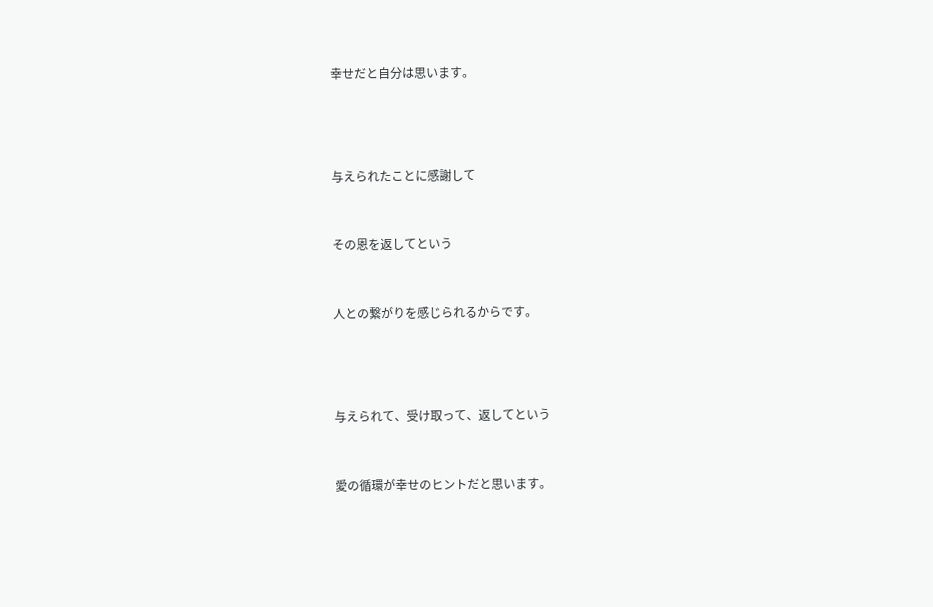幸せだと自分は思います。





与えられたことに感謝して



その恩を返してという



人との繋がりを感じられるからです。





与えられて、受け取って、返してという



愛の循環が幸せのヒントだと思います。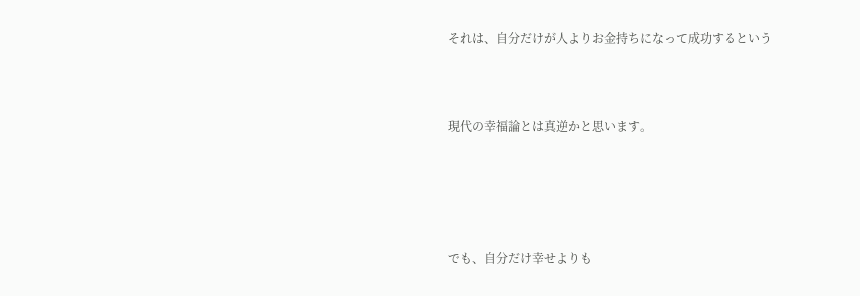それは、自分だけが人よりお金持ちになって成功するという



現代の幸福論とは真逆かと思います。





でも、自分だけ幸せよりも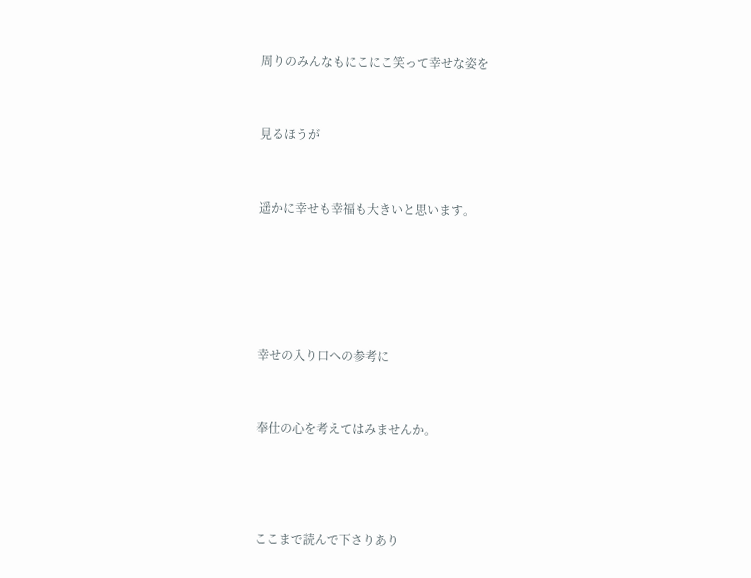周りのみんなもにこにこ笑って幸せな姿を



見るほうが



遥かに幸せも幸福も大きいと思います。







幸せの入り口への参考に



奉仕の心を考えてはみませんか。





ここまで読んで下さりあり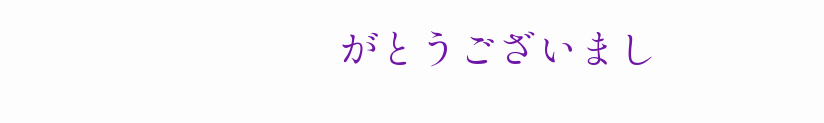がとうございまし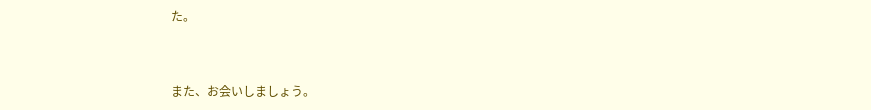た。



また、お会いしましょう。